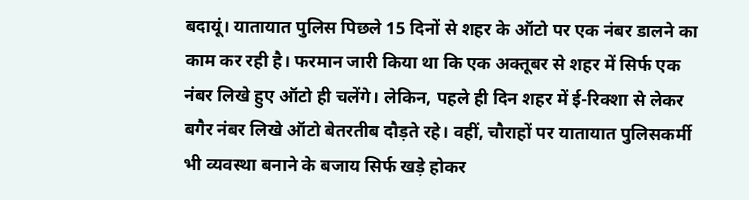बदायूं। यातायात पुलिस पिछले 15 दिनों से शहर के ऑटो पर एक नंबर डालने का काम कर रही है। फरमान जारी किया था कि एक अक्तूबर से शहर में सिर्फ एक नंबर लिखे हुए ऑटो ही चलेंगे। लेकिन, पहले ही दिन शहर में ई-रिक्शा से लेकर बगैर नंबर लिखे ऑटो बेतरतीब दौड़ते रहे। वहीं, चौराहों पर यातायात पुलिसकर्मी भी व्यवस्था बनाने के बजाय सिर्फ खड़े होकर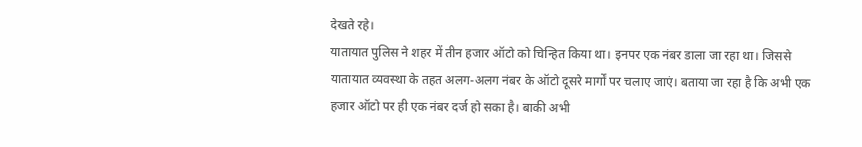देखते रहे।
यातायात पुलिस ने शहर में तीन हजार ऑटो को चिन्हित किया था। इनपर एक नंबर डाला जा रहा था। जिससे यातायात व्यवस्था के तहत अलग-अलग नंबर के ऑटो दूसरे मार्गों पर चलाए जाएं। बताया जा रहा है कि अभी एक हजार ऑटो पर ही एक नंबर दर्ज हो सका है। बाकी अभी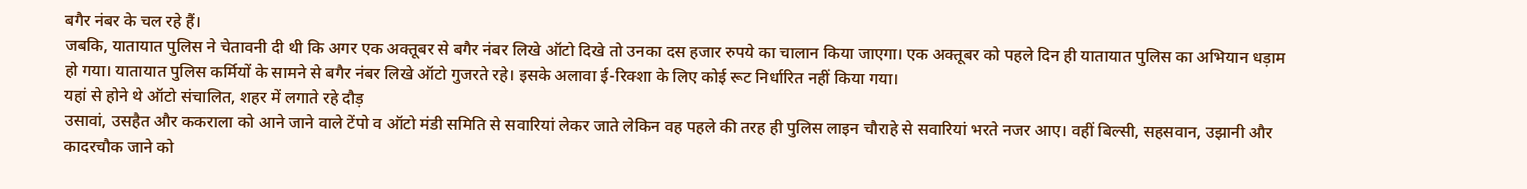बगैर नंबर के चल रहे हैं।
जबकि, यातायात पुलिस ने चेतावनी दी थी कि अगर एक अक्तूबर से बगैर नंबर लिखे ऑटो दिखे तो उनका दस हजार रुपये का चालान किया जाएगा। एक अक्तूबर को पहले दिन ही यातायात पुलिस का अभियान धड़ाम हो गया। यातायात पुलिस कर्मियों के सामने से बगैर नंबर लिखे ऑटो गुजरते रहे। इसके अलावा ई-रिक्शा के लिए कोई रूट निर्धारित नहीं किया गया।
यहां से होने थे ऑटो संचालित, शहर में लगाते रहे दौड़
उसावां, उसहैत और ककराला को आने जाने वाले टेंपो व ऑटो मंडी समिति से सवारियां लेकर जाते लेकिन वह पहले की तरह ही पुलिस लाइन चौराहे से सवारियां भरते नजर आए। वहीं बिल्सी, सहसवान, उझानी और कादरचौक जाने को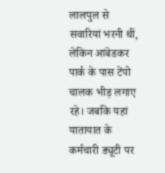लालपुल से सवारियां भरनी थीं, लेकिन आंबेडकर पार्क के पास टेंपो चालक भीड़ लगाए रहे। जबकि यहां यातायात के कर्मचारी ड्यूटी पर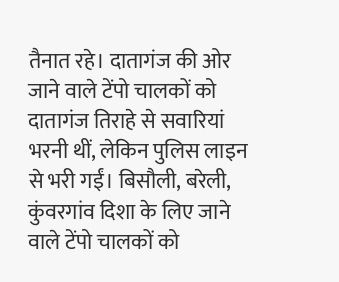तैनात रहे। दातागंज की ओर जाने वाले टेंपो चालकों को दातागंज तिराहे से सवारियां भरनी थीं, लेकिन पुलिस लाइन से भरी गईं। बिसौली, बरेली, कुंवरगांव दिशा के लिए जाने वाले टेंपो चालकों को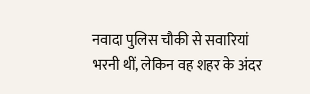नवादा पुलिस चौकी से सवारियां भरनी थीं, लेकिन वह शहर के अंदर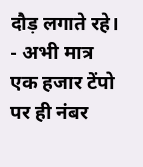दौड़ लगाते रहे।
- अभी मात्र एक हजार टेंपो पर ही नंबर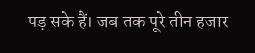पड़ सके हैं। जब तक पूरे तीन हजार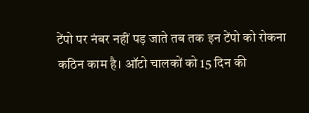टेंपो पर नंबर नहीं पड़ जाते तब तक इन टेंपो को रोकना कठिन काम है। ऑटो चालकों को 15 दिन की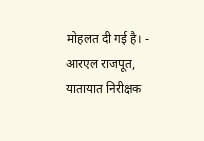मोहलत दी गई है। - आरएल राजपूत, यातायात निरीक्षक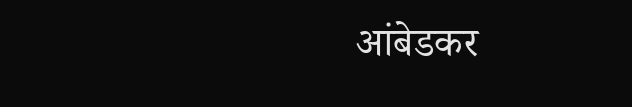आंबेडकर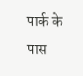पार्क के पास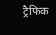ट्रैफिक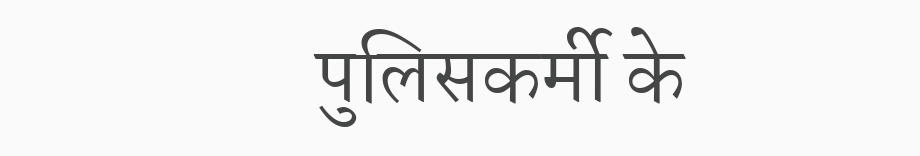पुलिसकर्मी के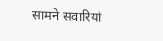सामने सवारियां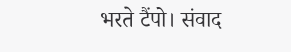भरते टैंपो। संवाद